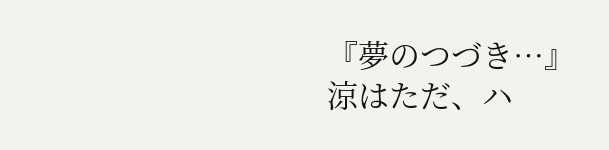『夢のつづき…』
涼はただ、ハ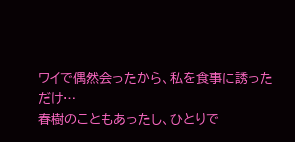ワイで偶然会ったから、私を食事に誘っただけ…
春樹のこともあったし、ひとりで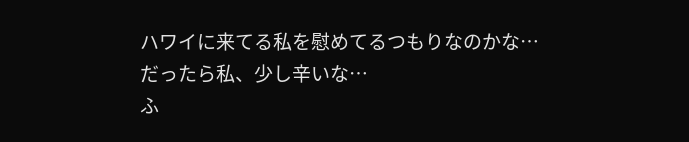ハワイに来てる私を慰めてるつもりなのかな…
だったら私、少し辛いな…
ふ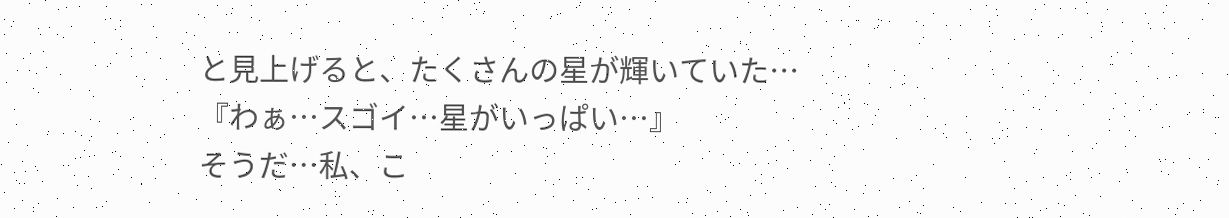と見上げると、たくさんの星が輝いていた…
『わぁ…スゴイ…星がいっぱい…』
そうだ…私、こ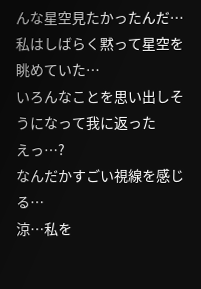んな星空見たかったんだ…
私はしばらく黙って星空を眺めていた…
いろんなことを思い出しそうになって我に返った
えっ…?
なんだかすごい視線を感じる…
涼…私を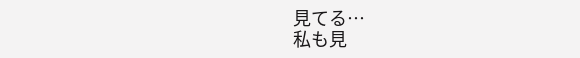見てる…
私も見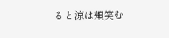ると涼は頬笑む